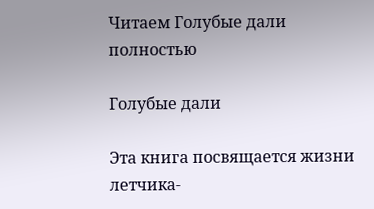Читаем Голубые дали полностью

Голубые дали

Эта книга посвящается жизни летчика-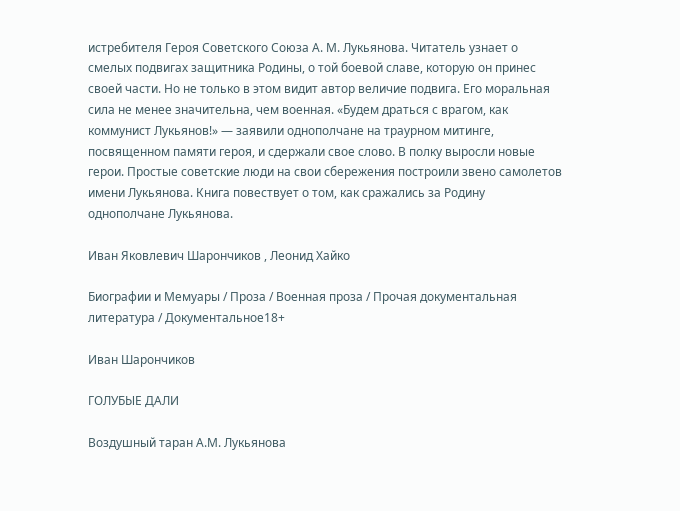истребителя Героя Советского Союза А. М. Лукьянова. Читатель узнает о смелых подвигах защитника Родины, о той боевой славе, которую он принес своей части. Но не только в этом видит автор величие подвига. Его моральная сила не менее значительна, чем военная. «Будем драться с врагом, как коммунист Лукьянов!» — заявили однополчане на траурном митинге, посвященном памяти героя, и сдержали свое слово. В полку выросли новые герои. Простые советские люди на свои сбережения построили звено самолетов имени Лукьянова. Книга повествует о том, как сражались за Родину однополчане Лукьянова.

Иван Яковлевич Шарончиков , Леонид Хайко

Биографии и Мемуары / Проза / Военная проза / Прочая документальная литература / Документальное18+

Иван Шарончиков

ГОЛУБЫЕ ДАЛИ

Воздушный таран А.М. Лукьянова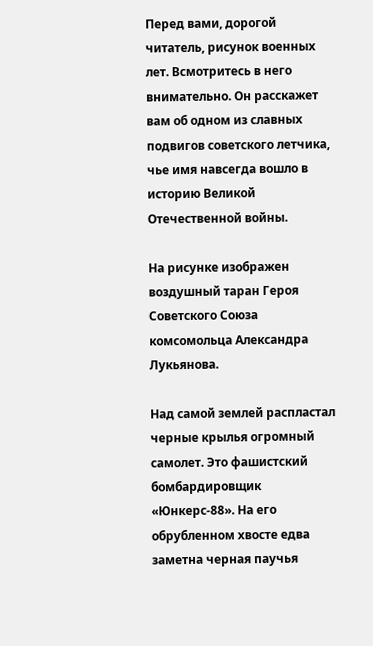Перед вами, дорогой читатель, рисунок военных лет. Всмотритесь в него внимательно. Он расскажет вам об одном из славных подвигов советского летчика, чье имя навсегда вошло в историю Великой Отечественной войны.

На рисунке изображен воздушный таран Героя Советского Союза комсомольца Александра Лукьянова.

Над самой землей распластал черные крылья огромный самолет. Это фашистский бомбардировщик «Юнкерс-88». На его обрубленном хвосте едва заметна черная паучья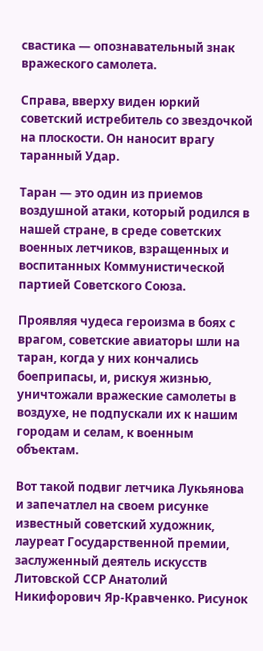свастика — опознавательный знак вражеского самолета.

Справа, вверху виден юркий советский истребитель со звездочкой на плоскости. Он наносит врагу таранный Удар.

Таран — это один из приемов воздушной атаки, который родился в нашей стране, в среде советских военных летчиков, взращенных и воспитанных Коммунистической партией Советского Союза.

Проявляя чудеса героизма в боях с врагом, советские авиаторы шли на таран, когда у них кончались боеприпасы, и, рискуя жизнью, уничтожали вражеские самолеты в воздухе, не подпускали их к нашим городам и селам, к военным объектам.

Вот такой подвиг летчика Лукьянова и запечатлел на своем рисунке известный советский художник, лауреат Государственной премии, заслуженный деятель искусств Литовской ССР Анатолий Никифорович Яр-Кравченко. Рисунок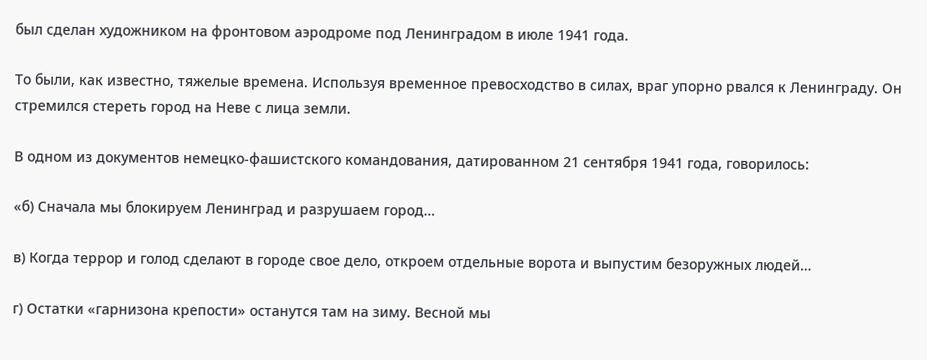был сделан художником на фронтовом аэродроме под Ленинградом в июле 1941 года.

То были, как известно, тяжелые времена. Используя временное превосходство в силах, враг упорно рвался к Ленинграду. Он стремился стереть город на Неве с лица земли.

В одном из документов немецко-фашистского командования, датированном 21 сентября 1941 года, говорилось:

«б) Сначала мы блокируем Ленинград и разрушаем город…

в) Когда террор и голод сделают в городе свое дело, откроем отдельные ворота и выпустим безоружных людей…

г) Остатки «гарнизона крепости» останутся там на зиму. Весной мы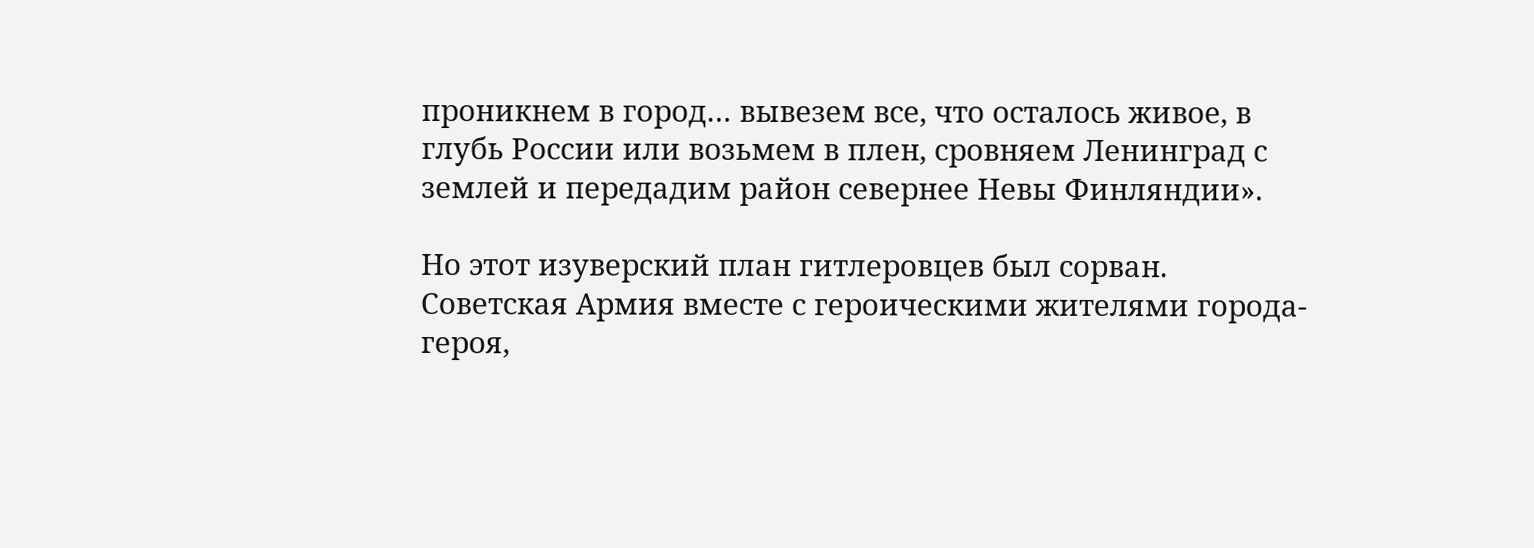проникнем в город… вывезем все, что осталось живое, в глубь России или возьмем в плен, сровняем Ленинград с землей и передадим район севернее Невы Финляндии».

Но этот изуверский план гитлеровцев был сорван. Советская Армия вместе с героическими жителями города-героя,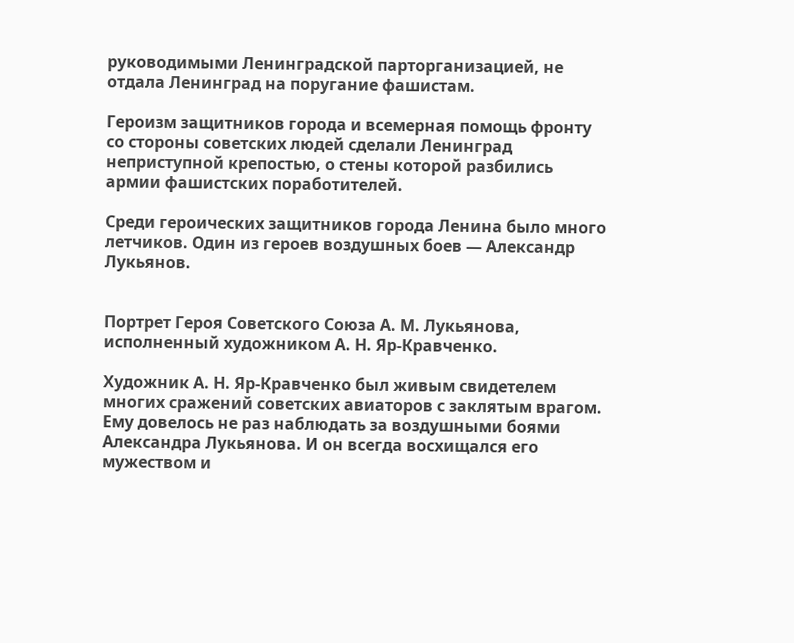руководимыми Ленинградской парторганизацией, не отдала Ленинград на поругание фашистам.

Героизм защитников города и всемерная помощь фронту со стороны советских людей сделали Ленинград неприступной крепостью, о стены которой разбились армии фашистских поработителей.

Среди героических защитников города Ленина было много летчиков. Один из героев воздушных боев — Александр Лукьянов.


Портрет Героя Советского Союза А. М. Лукьянова, исполненный художником А. Н. Яр-Кравченко.

Художник А. Н. Яр-Кравченко был живым свидетелем многих сражений советских авиаторов с заклятым врагом. Ему довелось не раз наблюдать за воздушными боями Александра Лукьянова. И он всегда восхищался его мужеством и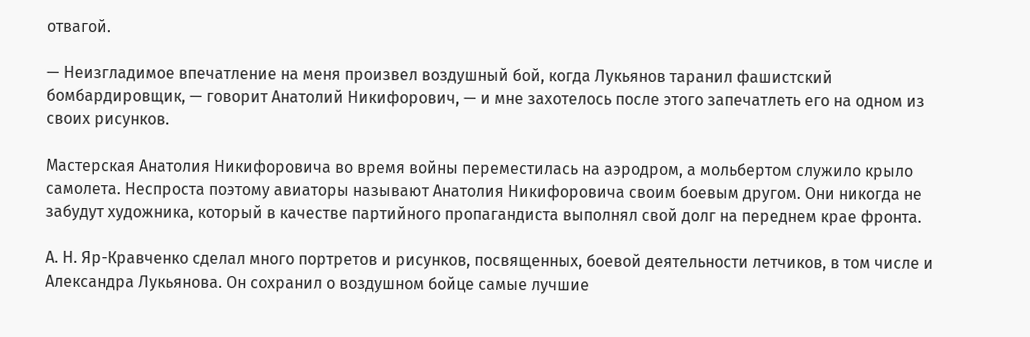отвагой.

— Неизгладимое впечатление на меня произвел воздушный бой, когда Лукьянов таранил фашистский бомбардировщик, — говорит Анатолий Никифорович, — и мне захотелось после этого запечатлеть его на одном из своих рисунков.

Мастерская Анатолия Никифоровича во время войны переместилась на аэродром, а мольбертом служило крыло самолета. Неспроста поэтому авиаторы называют Анатолия Никифоровича своим боевым другом. Они никогда не забудут художника, который в качестве партийного пропагандиста выполнял свой долг на переднем крае фронта.

А. Н. Яр-Кравченко сделал много портретов и рисунков, посвященных, боевой деятельности летчиков, в том числе и Александра Лукьянова. Он сохранил о воздушном бойце самые лучшие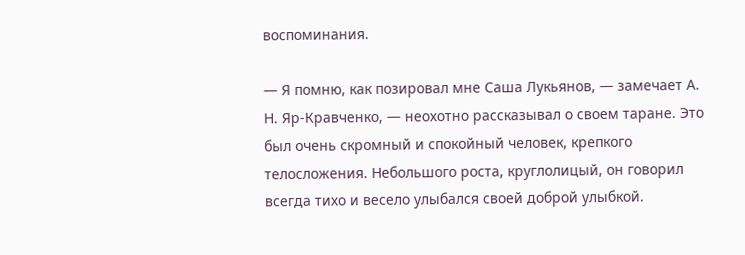воспоминания.

— Я помню, как позировал мне Саша Лукьянов, — замечает А. Н. Яр-Кравченко, — неохотно рассказывал о своем таране. Это был очень скромный и спокойный человек, крепкого телосложения. Небольшого роста, круглолицый, он говорил всегда тихо и весело улыбался своей доброй улыбкой.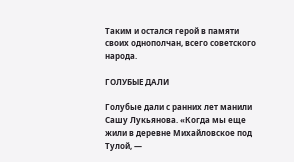Таким и остался герой в памяти своих однополчан, всего советского народа.

ГОЛУБЫЕ ДАЛИ

Голубые дали с ранних лет манили Сашу Лукьянова. «Когда мы еще жили в деревне Михайловское под Тулой, —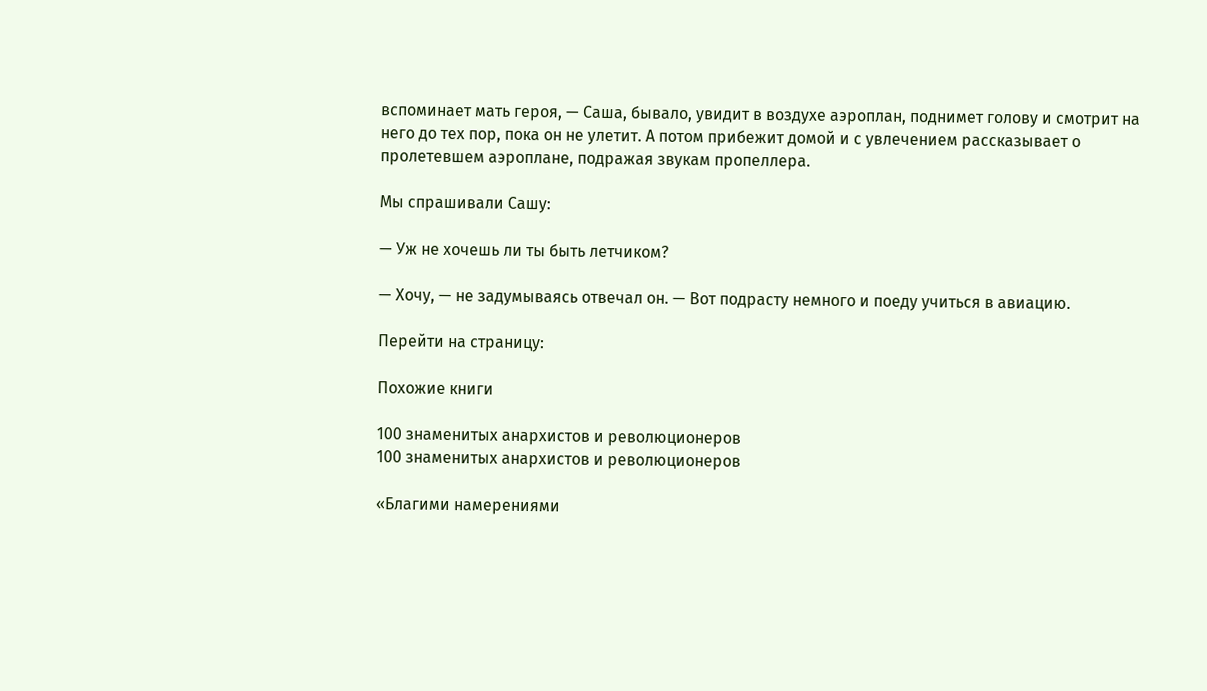вспоминает мать героя, — Саша, бывало, увидит в воздухе аэроплан, поднимет голову и смотрит на него до тех пор, пока он не улетит. А потом прибежит домой и с увлечением рассказывает о пролетевшем аэроплане, подражая звукам пропеллера.

Мы спрашивали Сашу:

— Уж не хочешь ли ты быть летчиком?

— Хочу, — не задумываясь отвечал он. — Вот подрасту немного и поеду учиться в авиацию.

Перейти на страницу:

Похожие книги

100 знаменитых анархистов и революционеров
100 знаменитых анархистов и революционеров

«Благими намерениями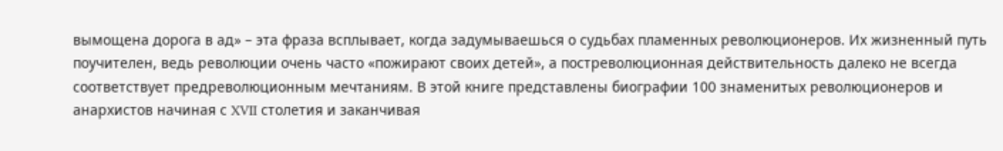вымощена дорога в ад» – эта фраза всплывает, когда задумываешься о судьбах пламенных революционеров. Их жизненный путь поучителен, ведь революции очень часто «пожирают своих детей», а постреволюционная действительность далеко не всегда соответствует предреволюционным мечтаниям. В этой книге представлены биографии 100 знаменитых революционеров и анархистов начиная с XVII столетия и заканчивая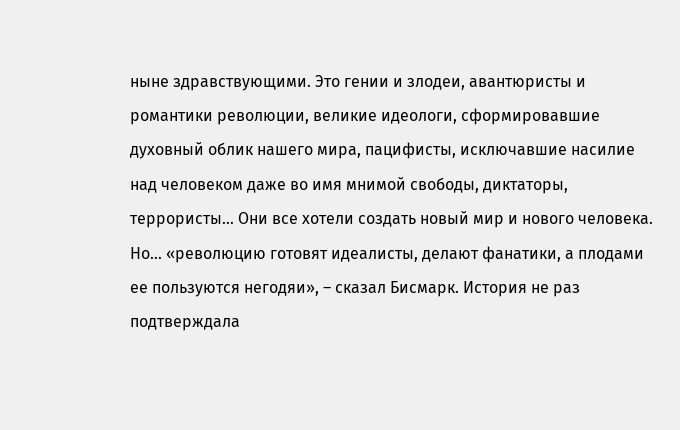ныне здравствующими. Это гении и злодеи, авантюристы и романтики революции, великие идеологи, сформировавшие духовный облик нашего мира, пацифисты, исключавшие насилие над человеком даже во имя мнимой свободы, диктаторы, террористы… Они все хотели создать новый мир и нового человека. Но… «революцию готовят идеалисты, делают фанатики, а плодами ее пользуются негодяи», – сказал Бисмарк. История не раз подтверждала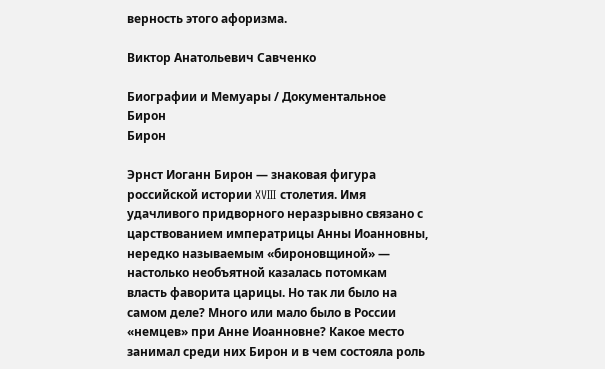верность этого афоризма.

Виктор Анатольевич Савченко

Биографии и Мемуары / Документальное
Бирон
Бирон

Эрнст Иоганн Бирон — знаковая фигура российской истории XVIII столетия. Имя удачливого придворного неразрывно связано с царствованием императрицы Анны Иоанновны, нередко называемым «бироновщиной» — настолько необъятной казалась потомкам власть фаворита царицы. Но так ли было на самом деле? Много или мало было в России «немцев» при Анне Иоанновне? Какое место занимал среди них Бирон и в чем состояла роль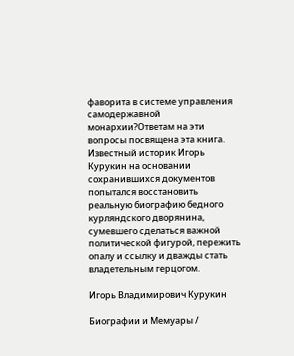фаворита в системе управления самодержавной монархии?Ответам на эти вопросы посвящена эта книга. Известный историк Игорь Курукин на основании сохранившихся документов попытался восстановить реальную биографию бедного курляндского дворянина, сумевшего сделаться важной политической фигурой, пережить опалу и ссылку и дважды стать владетельным герцогом.

Игорь Владимирович Курукин

Биографии и Мемуары /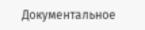Документальное